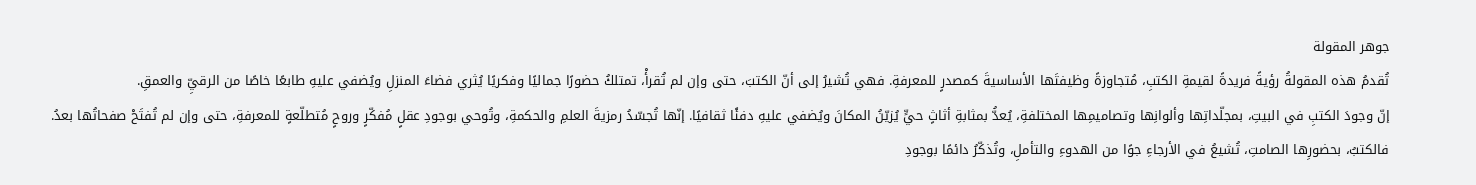جوهر المقولة
تُقدمُ هذه المقولةُ رؤيةً فريدةً لقيمةِ الكتبِ، مُتجاوزةً وظيفتَها الأساسيةَ كمصدرٍ للمعرفةِ. فهي تُشيرُ إلى أنّ الكتبَ، حتى وإن لم تُقرأْ، تمتلكُ حضورًا جماليًا وفكريًا يُثري فضاءَ المنزلِ ويُضفي عليهِ طابعًا خاصًا من الرقيِّ والعمقِ.
إنّ وجودَ الكتبِ في البيتِ، بمجلّداتِها وألوانِها وتصاميمِها المختلفةِ، يُعدُّ بمثابةِ أثاثٍ حيٍّ يُزيّنُ المكانَ ويُضفي عليهِ دفئًا ثقافيًا. إنّها تُجسّدُ رمزيةَ العلمِ والحكمةِ، وتُوحي بوجودِ عقلٍ مُفكّرٍ وروحٍ مُتطلّعةٍ للمعرفةِ، حتى وإن لم تُفتَحْ صفحاتُها بعدُ.
فالكتبُ، بحضورِها الصامتِ، تُشيعُ في الأرجاءِ جوًا من الهدوءِ والتأملِ، وتُذكّرُ دائمًا بوجودِ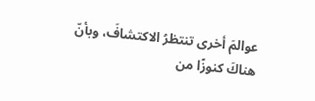عوالمَ أخرى تنتظرُ الاكتشافَ، وبأنّ هناكَ كنوزًا من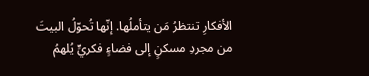الأفكارِ تنتظرُ مَن يتأملُها. إنّها تُحوّلُ البيتَ من مجردِ مسكنٍ إلى فضاءٍ فكريٍّ يُلهمُ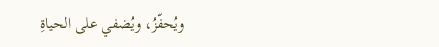ويُحفّزُ، ويُضفي على الحياةِ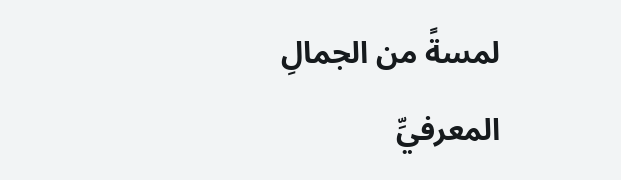لمسةً من الجمالِ المعرفيِّ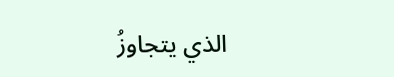الذي يتجاوزُ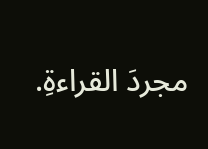مجردَ القراءةِ.